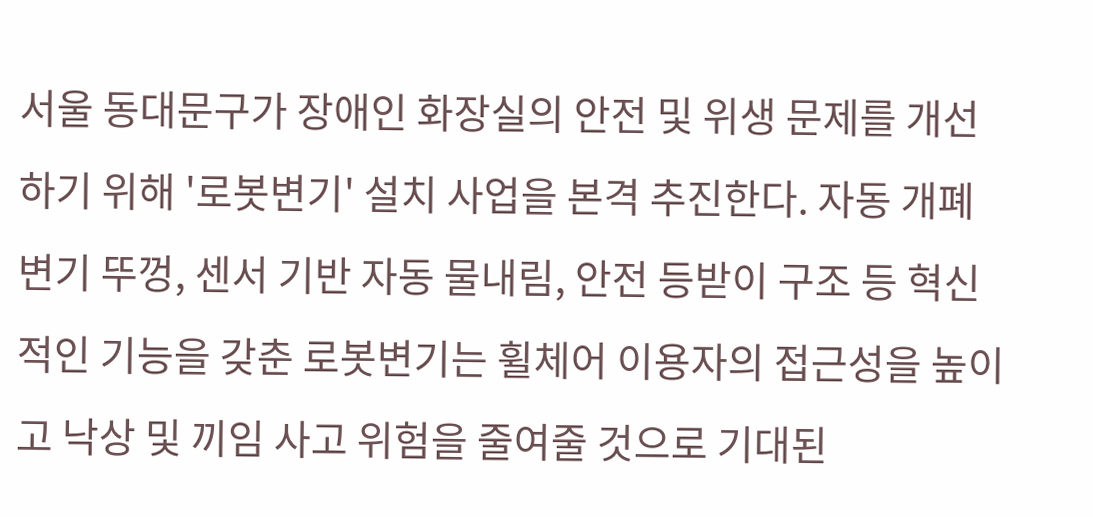서울 동대문구가 장애인 화장실의 안전 및 위생 문제를 개선하기 위해 '로봇변기' 설치 사업을 본격 추진한다. 자동 개폐 변기 뚜껑, 센서 기반 자동 물내림, 안전 등받이 구조 등 혁신적인 기능을 갖춘 로봇변기는 휠체어 이용자의 접근성을 높이고 낙상 및 끼임 사고 위험을 줄여줄 것으로 기대된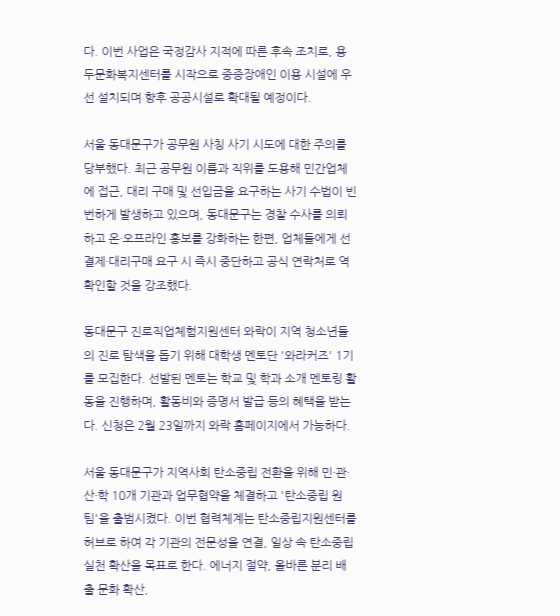다. 이번 사업은 국정감사 지적에 따른 후속 조치로, 용두문화복지센터를 시작으로 중증장애인 이용 시설에 우선 설치되며 향후 공공시설로 확대될 예정이다.

서울 동대문구가 공무원 사칭 사기 시도에 대한 주의를 당부했다. 최근 공무원 이름과 직위를 도용해 민간업체에 접근, 대리 구매 및 선입금을 요구하는 사기 수법이 빈번하게 발생하고 있으며, 동대문구는 경찰 수사를 의뢰하고 온·오프라인 홍보를 강화하는 한편, 업체들에게 선결제·대리구매 요구 시 즉시 중단하고 공식 연락처로 역확인할 것을 강조했다.

동대문구 진로직업체험지원센터 와락이 지역 청소년들의 진로 탐색을 돕기 위해 대학생 멘토단 '와라커즈' 1기를 모집한다. 선발된 멘토는 학교 및 학과 소개 멘토링 활동을 진행하며, 활동비와 증명서 발급 등의 혜택을 받는다. 신청은 2월 23일까지 와락 홈페이지에서 가능하다.

서울 동대문구가 지역사회 탄소중립 전환을 위해 민·관·산·학 10개 기관과 업무협약을 체결하고 '탄소중립 원팀'을 출범시켰다. 이번 협력체계는 탄소중립지원센터를 허브로 하여 각 기관의 전문성을 연결, 일상 속 탄소중립 실천 확산을 목표로 한다. 에너지 절약, 올바른 분리 배출 문화 확산,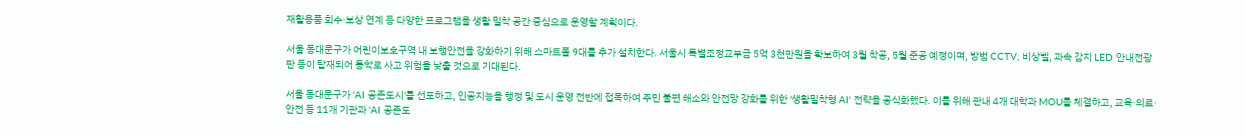재활용품 회수·보상 연계 등 다양한 프로그램을 생활 밀착 공간 중심으로 운영할 계획이다.

서울 동대문구가 어린이보호구역 내 보행안전을 강화하기 위해 스마트폴 9대를 추가 설치한다. 서울시 특별조정교부금 5억 3천만원을 확보하여 3월 착공, 5월 준공 예정이며, 방범 CCTV, 비상벨, 과속 감지 LED 안내전광판 등이 탑재되어 통학로 사고 위험을 낮출 것으로 기대된다.

서울 동대문구가 'AI 공존도시'를 선포하고, 인공지능을 행정 및 도시 운영 전반에 접목하여 주민 불편 해소와 안전망 강화를 위한 '생활밀착형 AI' 전략을 공식화했다. 이를 위해 관내 4개 대학과 MOU를 체결하고, 교육·의료·안전 등 11개 기관과 'AI 공존도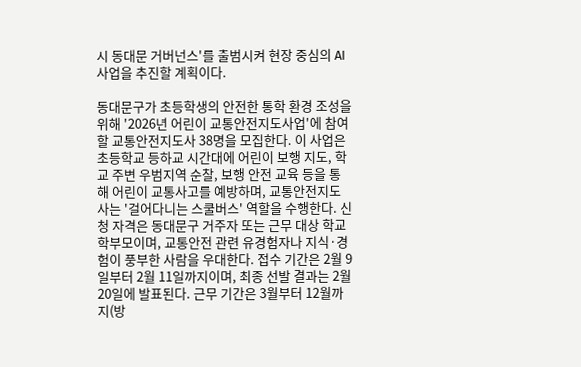시 동대문 거버넌스'를 출범시켜 현장 중심의 AI 사업을 추진할 계획이다.

동대문구가 초등학생의 안전한 통학 환경 조성을 위해 '2026년 어린이 교통안전지도사업'에 참여할 교통안전지도사 38명을 모집한다. 이 사업은 초등학교 등하교 시간대에 어린이 보행 지도, 학교 주변 우범지역 순찰, 보행 안전 교육 등을 통해 어린이 교통사고를 예방하며, 교통안전지도사는 '걸어다니는 스쿨버스' 역할을 수행한다. 신청 자격은 동대문구 거주자 또는 근무 대상 학교 학부모이며, 교통안전 관련 유경험자나 지식·경험이 풍부한 사람을 우대한다. 접수 기간은 2월 9일부터 2월 11일까지이며, 최종 선발 결과는 2월 20일에 발표된다. 근무 기간은 3월부터 12월까지(방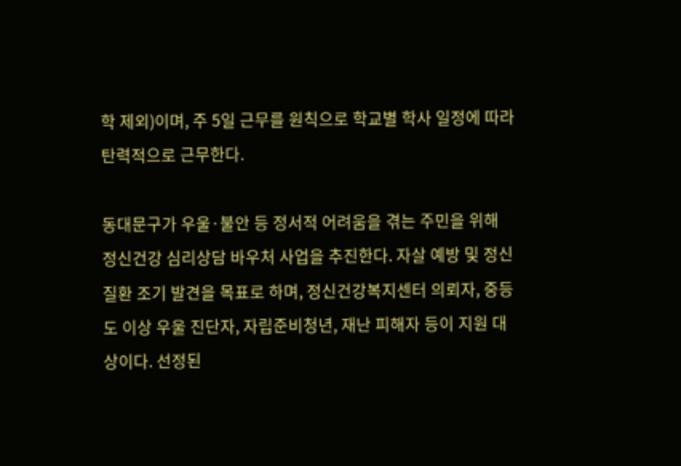학 제외)이며, 주 5일 근무를 원칙으로 학교별 학사 일정에 따라 탄력적으로 근무한다.

동대문구가 우울·불안 등 정서적 어려움을 겪는 주민을 위해 정신건강 심리상담 바우처 사업을 추진한다. 자살 예방 및 정신질환 조기 발견을 목표로 하며, 정신건강복지센터 의뢰자, 중등도 이상 우울 진단자, 자립준비청년, 재난 피해자 등이 지원 대상이다. 선정된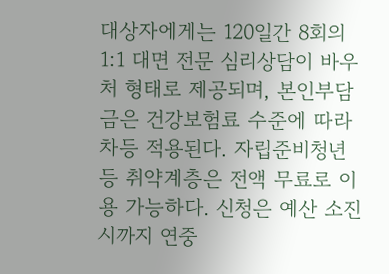대상자에게는 120일간 8회의 1:1 대면 전문 심리상담이 바우처 형태로 제공되며, 본인부담금은 건강보험료 수준에 따라 차등 적용된다. 자립준비청년 등 취약계층은 전액 무료로 이용 가능하다. 신청은 예산 소진 시까지 연중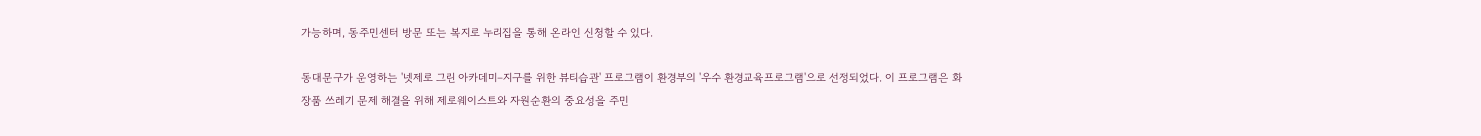가능하며, 동주민센터 방문 또는 복지로 누리집을 통해 온라인 신청할 수 있다.

동대문구가 운영하는 '넷제로 그린 아카데미–지구를 위한 뷰티습관' 프로그램이 환경부의 '우수 환경교육프로그램'으로 선정되었다. 이 프로그램은 화장품 쓰레기 문제 해결을 위해 제로웨이스트와 자원순환의 중요성을 주민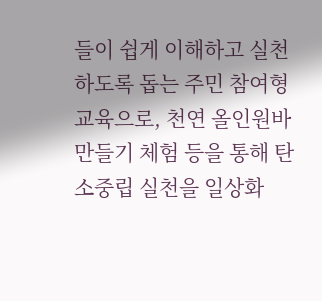들이 쉽게 이해하고 실천하도록 돕는 주민 참여형 교육으로, 천연 올인원바 만들기 체험 등을 통해 탄소중립 실천을 일상화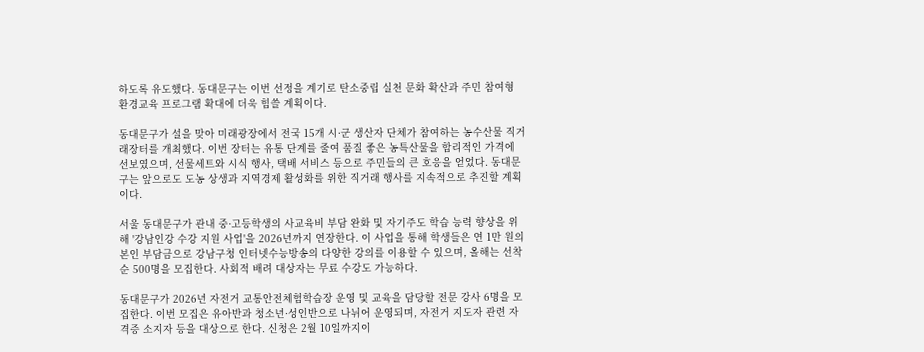하도록 유도했다. 동대문구는 이번 선정을 계기로 탄소중립 실천 문화 확산과 주민 참여형 환경교육 프로그램 확대에 더욱 힘쓸 계획이다.

동대문구가 설을 맞아 미래광장에서 전국 15개 시·군 생산자 단체가 참여하는 농수산물 직거래장터를 개최했다. 이번 장터는 유통 단계를 줄여 품질 좋은 농특산물을 합리적인 가격에 선보였으며, 선물세트와 시식 행사, 택배 서비스 등으로 주민들의 큰 호응을 얻었다. 동대문구는 앞으로도 도농 상생과 지역경제 활성화를 위한 직거래 행사를 지속적으로 추진할 계획이다.

서울 동대문구가 관내 중·고등학생의 사교육비 부담 완화 및 자기주도 학습 능력 향상을 위해 '강남인강 수강 지원 사업'을 2026년까지 연장한다. 이 사업을 통해 학생들은 연 1만 원의 본인 부담금으로 강남구청 인터넷수능방송의 다양한 강의를 이용할 수 있으며, 올해는 선착순 500명을 모집한다. 사회적 배려 대상자는 무료 수강도 가능하다.

동대문구가 2026년 자전거 교통안전체험학습장 운영 및 교육을 담당할 전문 강사 6명을 모집한다. 이번 모집은 유아반과 청소년·성인반으로 나뉘어 운영되며, 자전거 지도자 관련 자격증 소지자 등을 대상으로 한다. 신청은 2월 10일까지이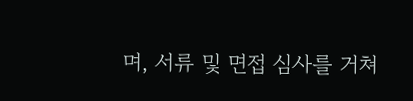며, 서류 및 면접 심사를 거쳐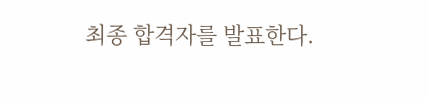최종 합격자를 발표한다.